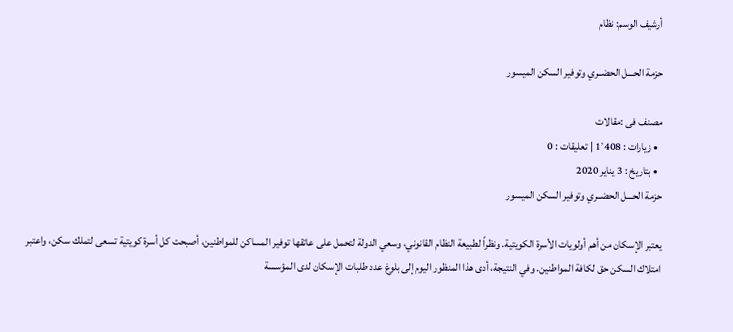أرشيف الوسم: نظام

حزمة الحـــل الحضــري وتوفير السكن الميسور

مصنف فى :مقالات
  • زيارات : 1٬408 | تعليقات : 0
  • بتاريخ : 3 يناير 2020
حزمة الحـــل الحضــري وتوفير السكن الميسور

يعتبر الإسكان من أهم أولويات الأسرة الكويتية. ونظراً لطبيعة النظام القانوني، وسعي الدولة لتحمل على عاتقها توفير المساكن للمواطنين، أصبحت كل أسرة كويتية تسعى لتملك سكن، واعتبر امتلاك السكن حق لكافة المواطنين. وفي النتيجة، أدى هذا المنظور اليوم إلى بلوغ عدد طلبات الإسكان لدى المؤسسة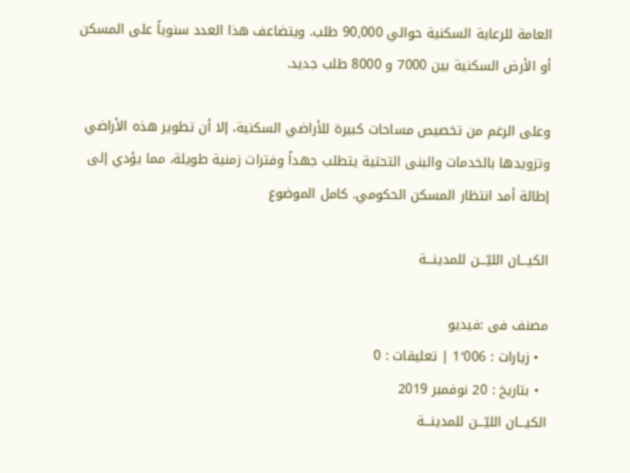العامة للرعاية السكنية حوالي 90,000 طلب. ويتضاعف هذا العدد سنوياً على المسكن أو الأرض السكنية بين 7000 و 8000 طلب جديد.

وعلى الرغم من تخصيص مساحات كبيرة للأراضي السكنية، إلا أن تطوير هذه الأراضي وتزويدها بالخدمات والبنى التحتية يتطلب جهداً وفترات زمنية طويلة، مما يؤدي إلى إطالة أمد انتظار المسكن الحكومي. كامل الموضوع

الكيـــان الليّـــن للمدينـــة

مصنف فى :فيديو
  • زيارات : 1٬006 | تعليقات : 0
  • بتاريخ : 20 نوفمبر 2019
الكيـــان الليّـــن للمدينـــة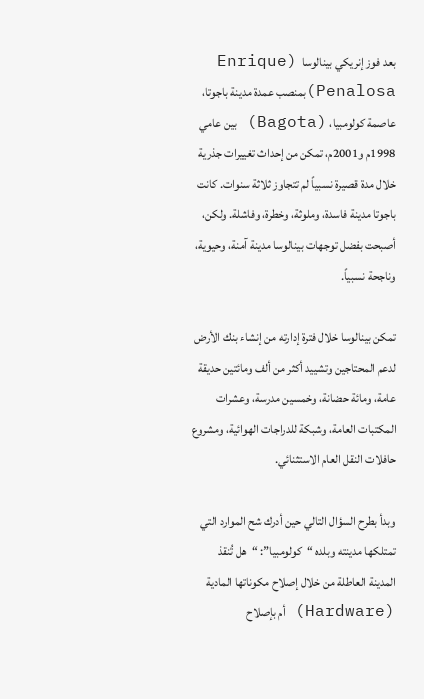بعد فوز إنريكي بينالوسا  (Enrique Penalosa)بمنصب عمدة مدينة باجوتا، عاصمة كولومبيا، (Bagota) بين عامي 1998م و2001م، تمكن من إحداث تغييرات جذرية خلال مدة قصيرة نسبياً لم تتجاوز ثلاثة سنوات. كانت باجوتا مدينة فاسدة، وملوثة، وخطرة، وفاشلة. ولكن، أصبحت بفضل توجهات بينالوسا مدينة آمنة، وحيوية، وناجحة نسبياً.

تمكن بينالوسا خلال فترة إدارته من إنشاء بنك الأرض لدعم المحتاجين وتشييد أكثر من ألف ومائتين حديقة عامة، ومائة حضانة، وخمسين مدرسة، وعشرات المكتبات العامة، وشبكة للدراجات الهوائية، ومشروع حافلات النقل العام الاستثنائي.

وبدأ بطرح السؤال التالي حين أدرك شح الموارد التي تمتلكها مدينته وبلده “كولومبيا”: “هل تُنقذ المدينة العاطلة من خلال إصلاح مكوناتها المادية (Hardware) أم بإصلاح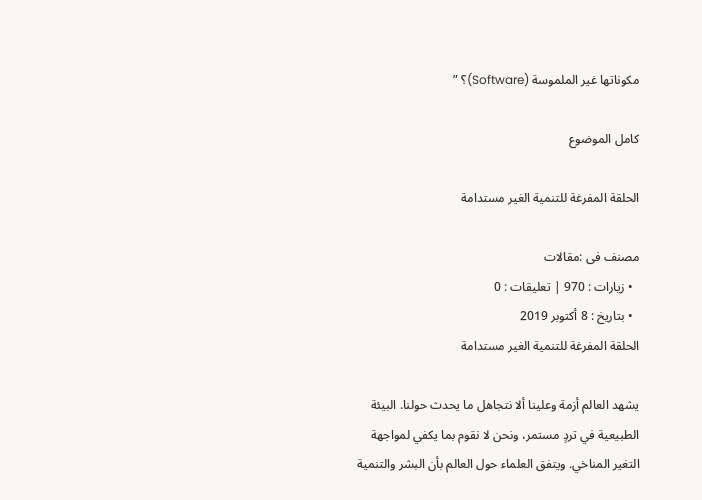مكوناتها غير الملموسة (Software)؟ ”

كامل الموضوع

الحلقة المفرغة للتنمية الغير مستدامة

مصنف فى :مقالات
  • زيارات : 970 | تعليقات : 0
  • بتاريخ : 8 أكتوبر 2019
الحلقة المفرغة للتنمية الغير مستدامة

يشهد العالم أزمة وعلينا ألا نتجاهل ما يحدث حولنا. البيئة الطبيعية في تردٍ مستمر، ونحن لا نقوم بما يكفي لمواجهة التغير المناخي. ويتفق العلماء حول العالم بأن البشر والتنمية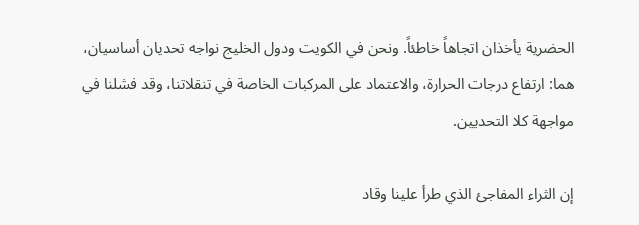الحضرية يأخذان اتجاهاً خاطئاً. ونحن في الكويت ودول الخليج نواجه تحديان أساسيان، هما: ارتفاع درجات الحرارة، والاعتماد على المركبات الخاصة في تنقلاتنا، وقد فشلنا في مواجهة كلا التحديين.

إن الثراء المفاجئ الذي طرأ علينا وقاد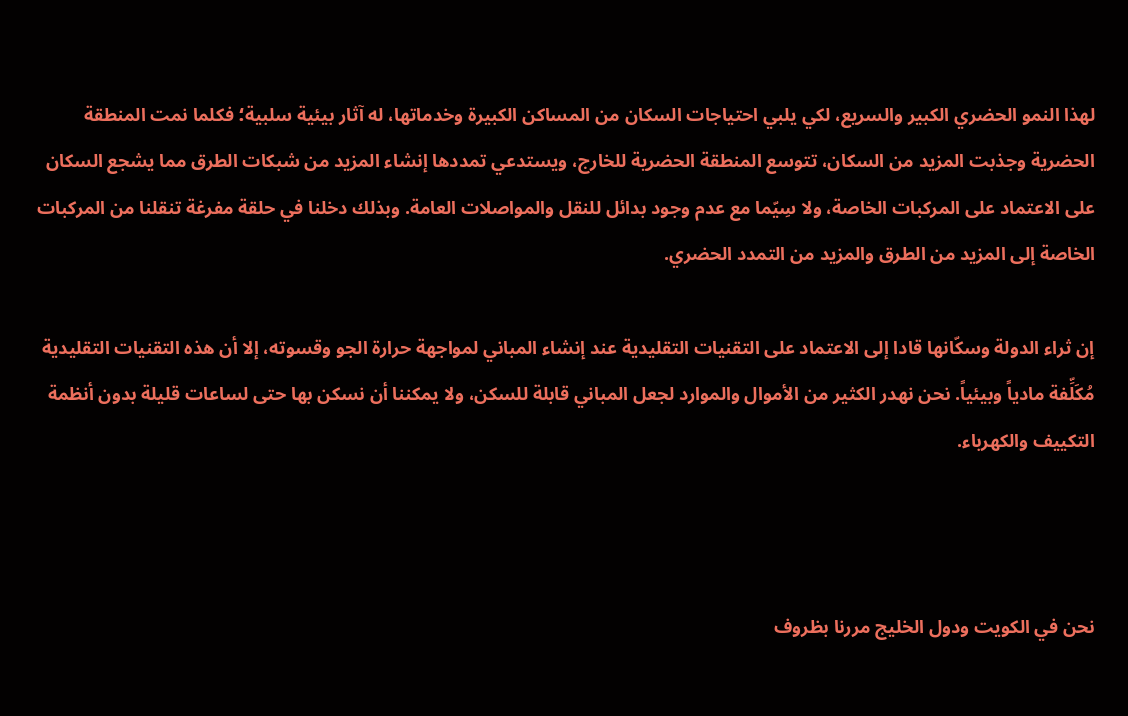لهذا النمو الحضري الكبير والسريع، لكي يلبي احتياجات السكان من المساكن الكبيرة وخدماتها، له آثار بيئية سلبية؛ فكلما نمت المنطقة الحضرية وجذبت المزيد من السكان، تتوسع المنطقة الحضرية للخارج، ويستدعي تمددها إنشاء المزيد من شبكات الطرق مما يشجع السكان على الاعتماد على المركبات الخاصة، ولا سِيّما مع عدم وجود بدائل للنقل والمواصلات العامة. وبذلك دخلنا في حلقة مفرغة تنقلنا من المركبات الخاصة إلى المزيد من الطرق والمزيد من التمدد الحضري.

إن ثراء الدولة وسكّانها قادا إلى الاعتماد على التقنيات التقليدية عند إنشاء المباني لمواجهة حرارة الجو وقسوته، إلا أن هذه التقنيات التقليدية مُكَلِّفة مادياً وبيئياً. نحن نهدر الكثير من الأموال والموارد لجعل المباني قابلة للسكن، ولا يمكننا أن نسكن بها حتى لساعات قليلة بدون أنظمة التكييف والكهرباء.



نحن في الكويت ودول الخليج مررنا بظروف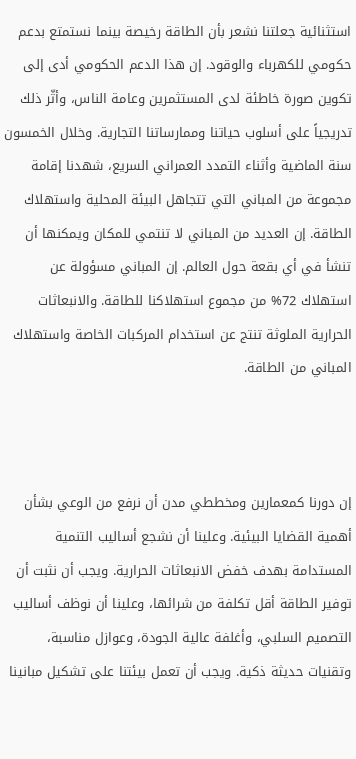استثنائية جعلتنا نشعر بأن الطاقة رخيصة بينما نستمتع بدعم حكومي للكهرباء والوقود. إن هذا الدعم الحكومي أدى إلى تكوين صورة خاطئة لدى المستثمرين وعامة الناس، وأثّر ذلك تدريجياً على أسلوب حياتنا وممارساتنا التجارية. وخلال الخمسون سنة الماضية وأثناء التمدد العمراني السريع، شهدنا إقامة مجموعة من المباني التي تتجاهل البيئة المحلية واستهلاك الطاقة. إن العديد من المباني لا تنتمي للمكان ويمكنها أن تنشأ في أي بقعة حول العالم. إن المباني مسؤولة عن استهلاك 72% من مجموع استهلاكنا للطاقة. والانبعاثات الحرارية الملوثة تنتج عن استخدام المركبات الخاصة واستهلاك المباني من الطاقة.



إن دورنا كمعمارين ومخططي مدن أن نرفع من الوعي بشأن أهمية القضايا البيئية. وعلينا أن نشجع أساليب التنمية المستدامة بهدف خفض الانبعاثات الحرارية. ويجب أن نثبت أن توفير الطاقة أقل تكلفة من شرائها، وعلينا أن نوظف أساليب التصميم السلبي، وأغلفة عالية الجودة، وعوازل مناسبة، وتقنيات حديثة ذكية. ويجب أن تعمل بيئتنا على تشكيل مبانينا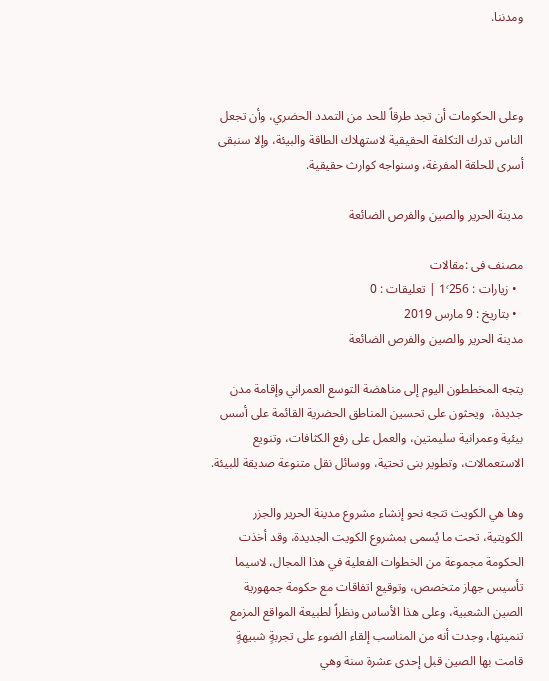ومدننا.



وعلى الحكومات أن تجد طرقاً للحد من التمدد الحضري، وأن تجعل الناس تدرك التكلفة الحقيقية لاستهلاك الطاقة والبيئة، وإلا سنبقى أسرى للحلقة المفرغة، وسنواجه كوارث حقيقية.

مدينة الحرير والصين والفرص الضائعة

مصنف فى :مقالات
  • زيارات : 1٬256 | تعليقات : 0
  • بتاريخ : 9 مارس 2019
مدينة الحرير والصين والفرص الضائعة

يتجه المخططون اليوم إلى مناهضة التوسع العمراني وإقامة مدن جديدة،  ويحثون على تحسين المناطق الحضرية القائمة على أسس بيئية وعمرانية سليمتين، والعمل على رفع الكثافات، وتنويع الاستعمالات، وتطوير بنى تحتية، ووسائل نقل متنوعة صديقة للبيئة.

وها هي الكويت تتجه نحو إنشاء مشروع مدينة الحرير والجزر الكويتية، تحت ما يُسمى بمشروع الكويت الجديدة، وقد أخذت الحكومة مجموعة من الخطوات الفعلية في هذا المجال، لاسيما تأسيس جهاز متخصص، وتوقيع اتفاقات مع حكومة جمهورية الصين الشعبية، وعلى هذا الأساس ونظراً لطبيعة المواقع المزمع تنميتها، وجدت أنه من المناسب إلقاء الضوء على تجربةٍ شبيهةٍ قامت بها الصين قبل إحدى عشرة سنة وهي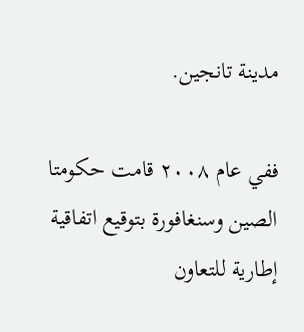مدينة تانجين.

ففي عام ٢٠٠٨ قامت حكومتا الصين وسنغافورة بتوقيع اتفاقية إطارية للتعاون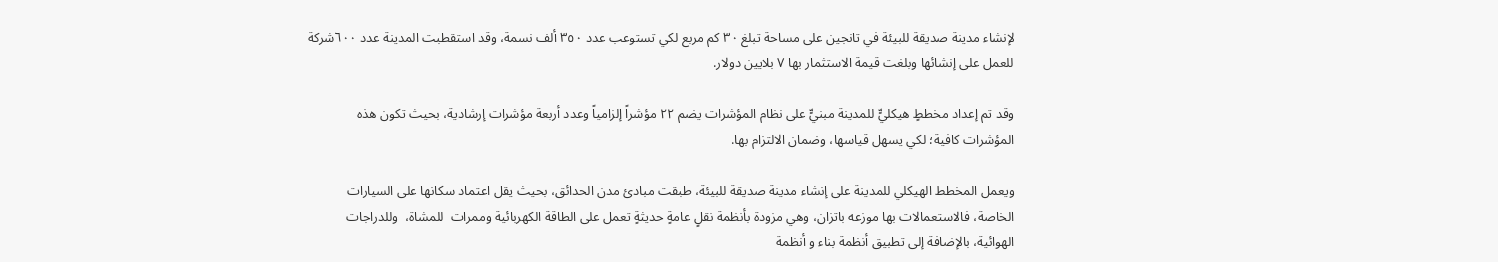لإنشاء مدينة صديقة للبيئة في تانجين على مساحة تبلغ ٣٠ كم مربع لكي تستوعب عدد ٣٥٠ ألف نسمة، وقد استقطبت المدينة عدد ٦٠٠شركة للعمل على إنشائها وبلغت قيمة الاستثمار بها ٧ بلايين دولار.

وقد تم إعداد مخططٍ هيكليٍّ للمدينة مبنيٍّ على نظام المؤشرات يضم ٢٢ مؤشراً إلزامياً وعدد أربعة مؤشرات إرشادية، بحيث تكون هذه المؤشرات كافية؛ لكي يسهل قياسها، وضمان الالتزام بها.

ويعمل المخطط الهيكلي للمدينة على إنشاء مدينة صديقة للبيئة، طبقت مبادئ مدن الحدائق، بحيث يقل اعتماد سكانها على السيارات الخاصة، فالاستعمالات بها موزعه باتزان، وهي مزودة بأنظمة نقلٍ عامةٍ حديثةٍ تعمل على الطاقة الكهربائية وممرات  للمشاة،  وللدراجات الهوائية، بالإضافة إلى تطبيق أنظمة بناء و أنظمة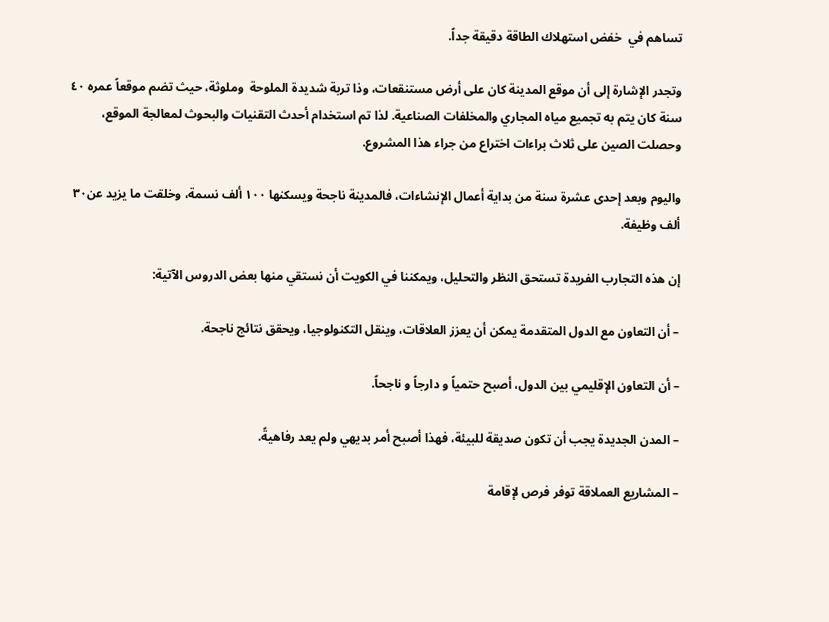تساهم في  خفض استهلاك الطاقة دقيقة جداً.

وتجدر الإشارة إلى أن موقع المدينة كان على أرض مستنقعات، وذا تربة شديدة الملوحة  وملوثة، حيث تضم موقعاً عمره ٤٠ سنة كان يتم به تجميع مياه المجاري والمخلفات الصناعية. لذا تم استخدام أحدث التقنيات والبحوث لمعالجة الموقع، وحصلت الصين على ثلاث براءات اختراع من جراء هذا المشروع.

واليوم وبعد إحدى عشرة سنة من بداية أعمال الإنشاءات، فالمدينة ناجحة ويسكنها ١٠٠ ألف نسمة، وخلقت ما يزيد عن٣٠ ألف وظيفة.

إن هذه التجارب الفريدة تستحق النظر والتحليل، ويمكننا في الكويت أن نستقي منها بعض الدروس الآتية:

– أن التعاون مع الدول المتقدمة يمكن أن يعزز العلاقات، وينقل التكنولوجيا، ويحقق نتائج ناجحة.

– أن التعاون الإقليمي بين الدول، أصبح حتمياً و دارجاً و ناجحاً.

– المدن الجديدة يجب أن تكون صديقة للبيئة، فهذا أصبح أمر بديهي ولم يعد رفاهيةً.

– المشاريع العملاقة توفر فرص لإقامة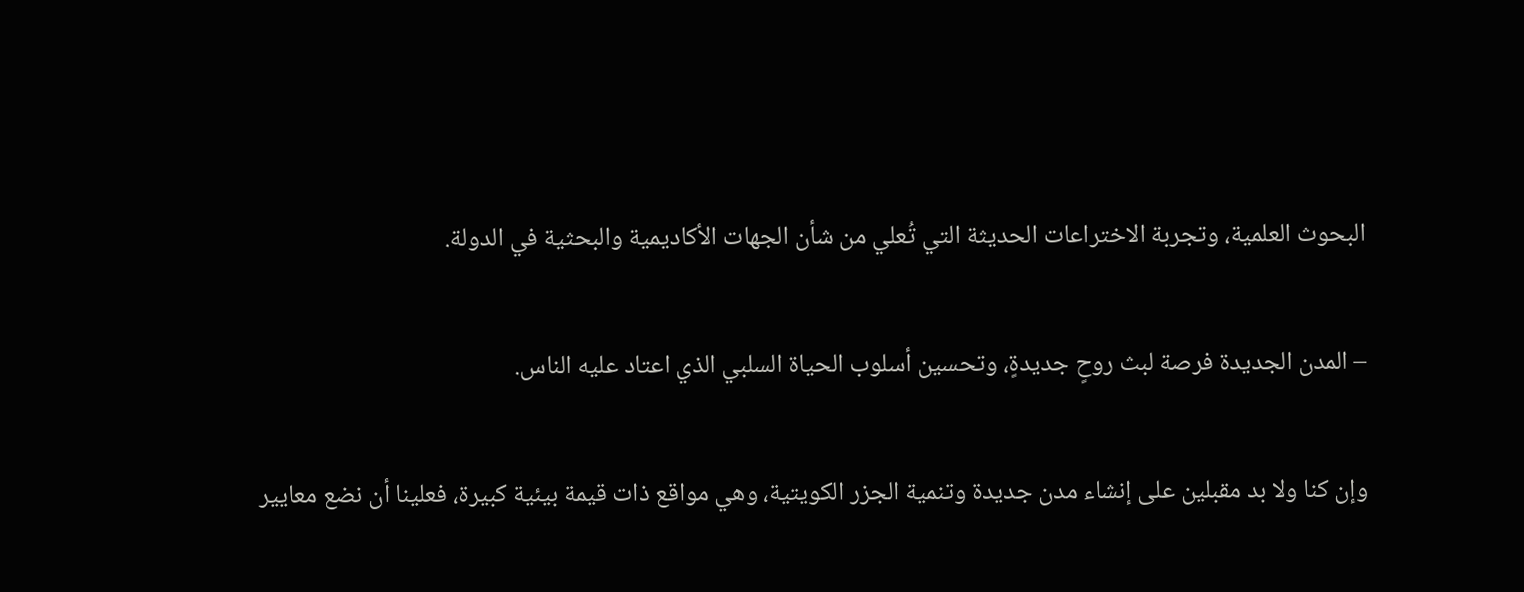البحوث العلمية، وتجربة الاختراعات الحديثة التي تُعلي من شأن الجهات الأكاديمية والبحثية في الدولة.

– المدن الجديدة فرصة لبث روحٍ جديدةٍ، وتحسين أسلوب الحياة السلبي الذي اعتاد عليه الناس.

وإن كنا ولا بد مقبلين على إنشاء مدن جديدة وتنمية الجزر الكويتية، وهي مواقع ذات قيمة بيئية كبيرة، فعلينا أن نضع معايير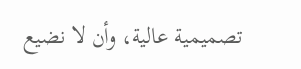تصميمية عالية، وأن لا نضيع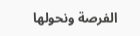الفرصة ونحولها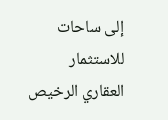إلى ساحات للاستثمار العقاري الرخيص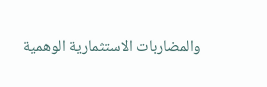والمضاربات الاستثمارية الوهمية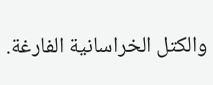والكتل الخراسانية الفارغة.